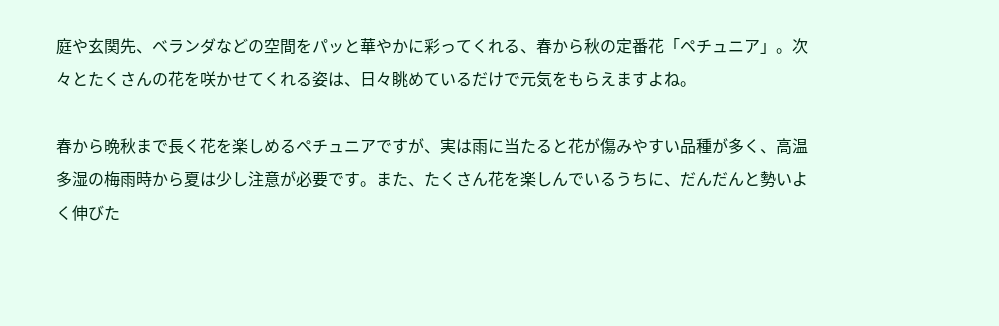庭や玄関先、ベランダなどの空間をパッと華やかに彩ってくれる、春から秋の定番花「ペチュニア」。次々とたくさんの花を咲かせてくれる姿は、日々眺めているだけで元気をもらえますよね。

春から晩秋まで長く花を楽しめるペチュニアですが、実は雨に当たると花が傷みやすい品種が多く、高温多湿の梅雨時から夏は少し注意が必要です。また、たくさん花を楽しんでいるうちに、だんだんと勢いよく伸びた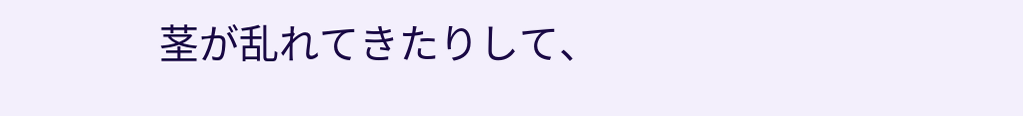茎が乱れてきたりして、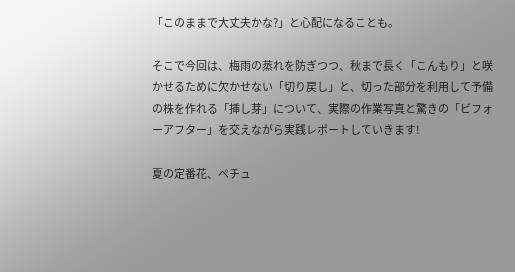「このままで大丈夫かな?」と心配になることも。

そこで今回は、梅雨の蒸れを防ぎつつ、秋まで長く「こんもり」と咲かせるために欠かせない「切り戻し」と、切った部分を利用して予備の株を作れる「挿し芽」について、実際の作業写真と驚きの「ビフォーアフター」を交えながら実践レポートしていきます!

夏の定番花、ペチュ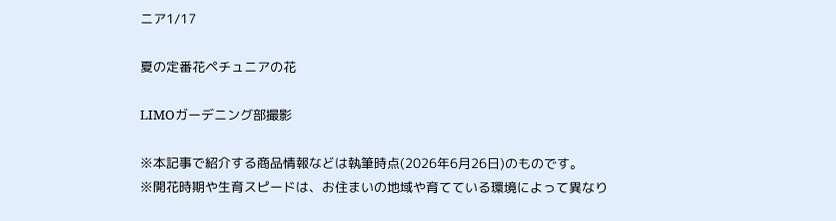ニア1/17

夏の定番花ペチュニアの花

LIMOガーデニング部撮影

※本記事で紹介する商品情報などは執筆時点(2026年6月26日)のものです。
※開花時期や生育スピードは、お住まいの地域や育てている環境によって異なり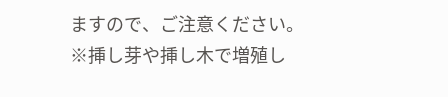ますので、ご注意ください。
※挿し芽や挿し木で増殖し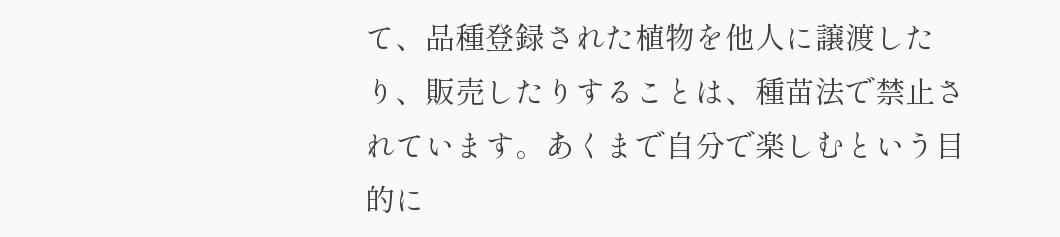て、品種登録された植物を他人に譲渡したり、販売したりすることは、種苗法で禁止されています。あくまで自分で楽しむという目的に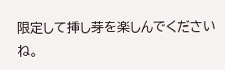限定して挿し芽を楽しんでくださいね。